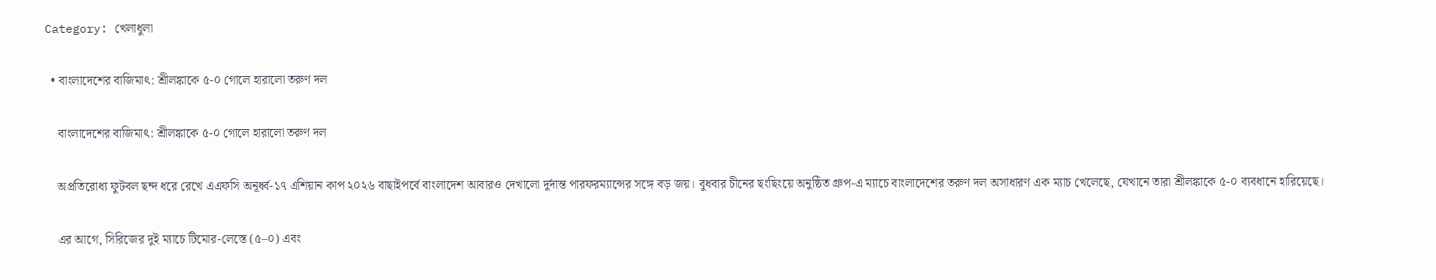Category: খেলাধুলা

  • বাংলাদেশের বাজিমাৎ: শ্রীলঙ্কাকে ৫-০ গোলে হারালো তরুণ দল

    বাংলাদেশের বাজিমাৎ: শ্রীলঙ্কাকে ৫-০ গোলে হারালো তরুণ দল

    অপ্রতিরোধ্য ফুটবল ছন্দ ধরে রেখে এএফসি অনূর্ধ্ব-১৭ এশিয়ান কাপ ২০২৬ বাছাইপর্বে বাংলাদেশ আবারও দেখালো দুর্দান্ত পারফরম্যান্সের সঙ্গে বড় জয়। বুধবার চীনের ছংছিংয়ে অনুষ্ঠিত গ্রুপ-এ ম্যাচে বাংলাদেশের তরুণ দল অসাধারণ এক ম্যাচ খেলেছে, যেখানে তারা শ্রীলঙ্কাকে ৫-০ ব্যবধানে হারিয়েছে।

    এর আগে, সিরিজের দুই ম্যাচে টিমোর-লেস্তে (৫–০) এবং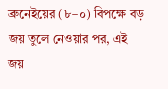ব্রুনেইয়ের (৮–০) বিপক্ষে বড় জয় তুলে নেওয়ার পর, এই জয়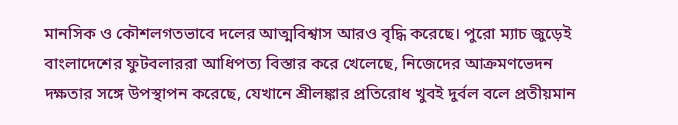মানসিক ও কৌশলগতভাবে দলের আত্মবিশ্বাস আরও বৃদ্ধি করেছে। পুরো ম্যাচ জুড়েই বাংলাদেশের ফুটবলাররা আধিপত্য বিস্তার করে খেলেছে, নিজেদের আক্রমণভেদন দক্ষতার সঙ্গে উপস্থাপন করেছে, যেখানে শ্রীলঙ্কার প্রতিরোধ খুবই দুর্বল বলে প্রতীয়মান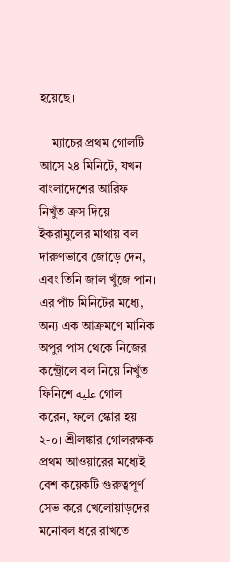হয়েছে।

    ম্যাচের প্রথম গোলটি আসে ২৪ মিনিটে, যখন বাংলাদেশের আরিফ নিখুঁত ক্রস দিয়ে ইকরামুলের মাথায় বল দারুণভাবে জোড়ে দেন, এবং তিনি জাল খুঁজে পান। এর পাঁচ মিনিটের মধ্যে, অন্য এক আক্রমণে মানিক অপুর পাস থেকে নিজের কন্ট্রোলে বল নিয়ে নিখুঁত ফিনিশে علیه গোল করেন, ফলে স্কোর হয় ২-০। শ্রীলঙ্কার গোলরক্ষক প্রথম আওয়ারের মধ্যেই বেশ কয়েকটি গুরুত্বপূর্ণ সেভ করে খেলোয়াড়দের মনোবল ধরে রাখতে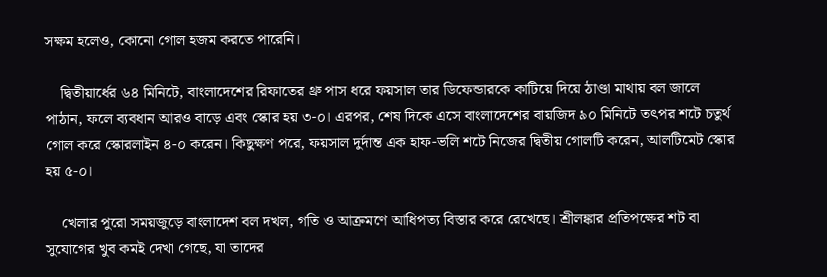সক্ষম হলেও, কোনো গোল হজম করতে পারেনি।

    দ্বিতীয়ার্ধের ৬৪ মিনিটে, বাংলাদেশের রিফাতের থ্রু পাস ধরে ফয়সাল তার ডিফেন্ডারকে কাটিয়ে দিয়ে ঠাণ্ডা মাথায় বল জালে পাঠান, ফলে ব্যবধান আরও বাড়ে এবং স্কোর হয় ৩-০। এরপর, শেষ দিকে এসে বাংলাদেশের বায়জিদ ৯০ মিনিটে তৎপর শটে চতুর্থ গোল করে স্কোরলাইন ৪-০ করেন। কিছুক্ষণ পরে, ফয়সাল দুর্দান্ত এক হাফ-ভলি শটে নিজের দ্বিতীয় গোলটি করেন, আলটিমেট স্কোর হয় ৫-০।

    খেলার পুরো সময়জুড়ে বাংলাদেশ বল দখল, গতি ও আক্রমণে আধিপত্য বিস্তার করে রেখেছে। শ্রীলঙ্কার প্রতিপক্ষের শট বা সুযোগের খুব কমই দেখা গেছে, যা তাদের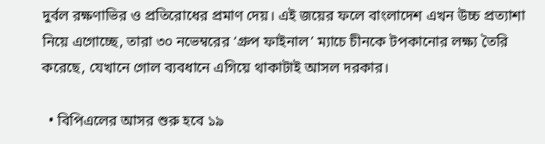দুর্বল রক্ষণাভির ও প্রতিরোধের প্রমাণ দেয়। এই জয়ের ফলে বাংলাদেশ এখন উচ্চ প্রত্যাশা নিয়ে এগোচ্ছে, তারা ৩০ নভেম্বরের ‘গ্রুপ ফাইনাল’ ম্যাচে চীনকে টপকানোর লক্ষ্য তৈরি করেছে, যেখানে গোল ব্যবধানে এগিয়ে থাকাটাই আসল দরকার।

  • বিপিএলের আসর শুরু হবে ১৯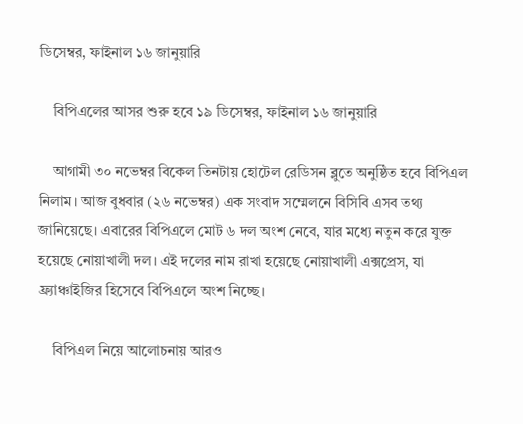ডিসেম্বর, ফাইনাল ১৬ জানুয়ারি

    বিপিএলের আসর শুরু হবে ১৯ ডিসেম্বর, ফাইনাল ১৬ জানুয়ারি

    আগামী ৩০ নভেম্বর বিকেল তিনটায় হোটেল রেডিসন ব্লুতে অনুষ্ঠিত হবে বিপিএল নিলাম। আজ বুধবার (২৬ নভেম্বর) এক সংবাদ সম্মেলনে বিসিবি এসব তথ্য জানিয়েছে। এবারের বিপিএলে মোট ৬ দল অংশ নেবে, যার মধ্যে নতুন করে যুক্ত হয়েছে নোয়াখালী দল। এই দলের নাম রাখা হয়েছে নোয়াখালী এক্সপ্রেস, যা ফ্র্যাঞ্চাইজির হিসেবে বিপিএলে অংশ নিচ্ছে।

    বিপিএল নিয়ে আলোচনায় আরও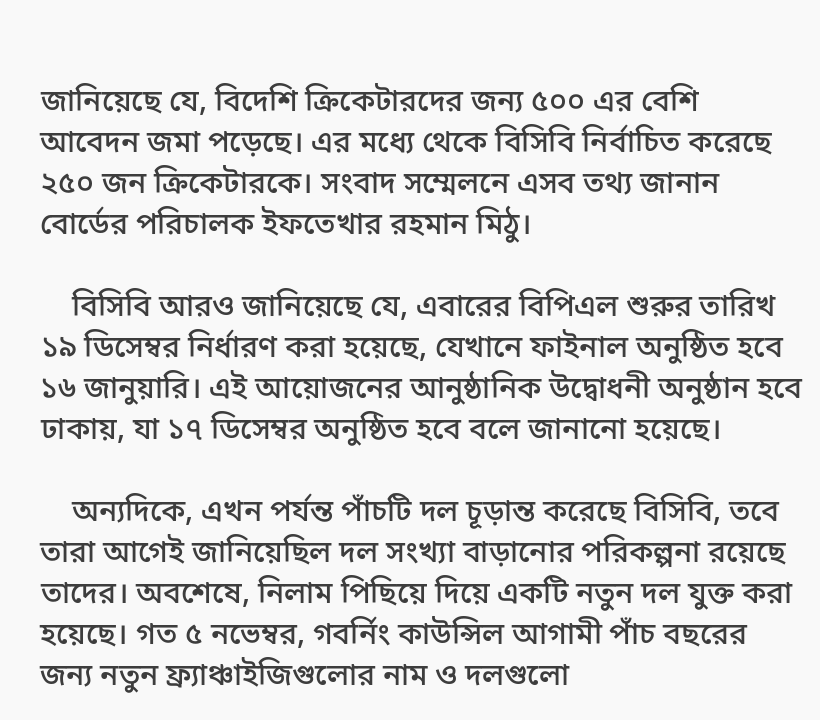জানিয়েছে যে, বিদেশি ক্রিকেটারদের জন্য ৫০০ এর বেশি আবেদন জমা পড়েছে। এর মধ্যে থেকে বিসিবি নির্বাচিত করেছে ২৫০ জন ক্রিকেটারকে। সংবাদ সম্মেলনে এসব তথ্য জানান বোর্ডের পরিচালক ইফতেখার রহমান মিঠু।

    বিসিবি আরও জানিয়েছে যে, এবারের বিপিএল শুরুর তারিখ ১৯ ডিসেম্বর নির্ধারণ করা হয়েছে, যেখানে ফাইনাল অনুষ্ঠিত হবে ১৬ জানুয়ারি। এই আয়োজনের আনুষ্ঠানিক উদ্বোধনী অনুষ্ঠান হবে ঢাকায়, যা ১৭ ডিসেম্বর অনুষ্ঠিত হবে বলে জানানো হয়েছে।

    অন্যদিকে, এখন পর্যন্ত পাঁচটি দল চূড়ান্ত করেছে বিসিবি, তবে তারা আগেই জানিয়েছিল দল সংখ্যা বাড়ানোর পরিকল্পনা রয়েছে তাদের। অবশেষে, নিলাম পিছিয়ে দিয়ে একটি নতুন দল যুক্ত করা হয়েছে। গত ৫ নভেম্বর, গবর্নিং কাউন্সিল আগামী পাঁচ বছরের জন্য নতুন ফ্র্যাঞ্চাইজিগুলোর নাম ও দলগুলো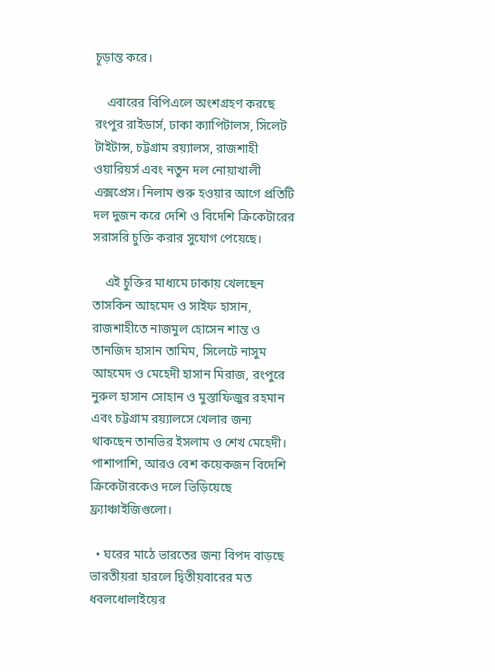চূড়ান্ত করে।

    এবারের বিপিএলে অংশগ্রহণ করছে রংপুর রাইডার্স, ঢাকা ক্যাপিটালস, সিলেট টাইটান্স, চট্টগ্রাম রয়্যালস, রাজশাহী ওয়ারিয়র্স এবং নতুন দল নোয়াখালী এক্সপ্রেস। নিলাম শুরু হওয়ার আগে প্রতিটি দল দুজন করে দেশি ও বিদেশি ক্রিকেটারের সরাসরি চুক্তি করার সুযোগ পেয়েছে।

    এই চুক্তির মাধ্যমে ঢাকায় খেলছেন তাসকিন আহমেদ ও সাইফ হাসান, রাজশাহীতে নাজমুল হোসেন শান্ত ও তানজিদ হাসান তামিম, সিলেটে নাসুম আহমেদ ও মেহেদী হাসান মিরাজ, রংপুরে নুরুল হাসান সোহান ও মুস্তাফিজুর রহমান এবং চট্টগ্রাম রয়্যালসে খেলার জন্য থাকছেন তানভির ইসলাম ও শেখ মেহেদী। পাশাপাশি, আরও বেশ কয়েকজন বিদেশি ক্রিকেটারকেও দলে ভিড়িয়েছে ফ্র্যাঞ্চাইজিগুলো।

  • ঘরের মাঠে ভারতের জন্য বিপদ বাড়ছে ভারতীয়রা হারলে দ্বিতীয়বারের মত ধবলধোলাইয়ের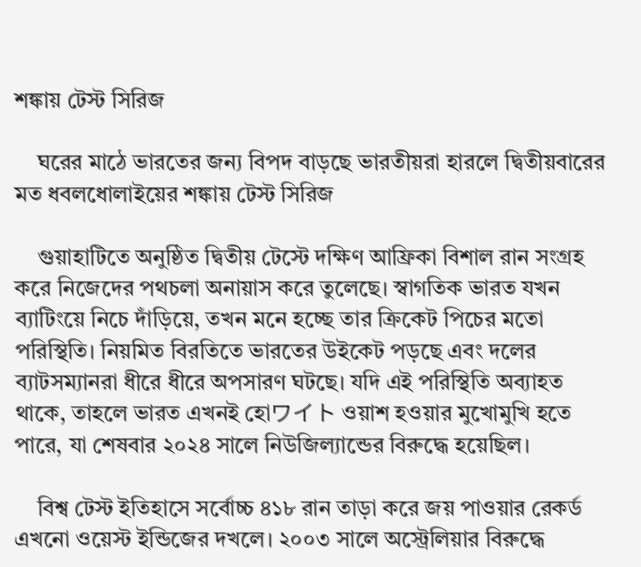শঙ্কায় টেস্ট সিরিজ

    ঘরের মাঠে ভারতের জন্য বিপদ বাড়ছে ভারতীয়রা হারলে দ্বিতীয়বারের মত ধবলধোলাইয়ের শঙ্কায় টেস্ট সিরিজ

    গুয়াহাটিতে অনুষ্ঠিত দ্বিতীয় টেস্টে দক্ষিণ আফ্রিকা বিশাল রান সংগ্রহ করে নিজেদের পথচলা অনায়াস করে তুলেছে। স্বাগতিক ভারত যখন ব্যাটিংয়ে নিচে দাঁড়িয়ে, তখন মনে হচ্ছে তার ক্রিকেট পিচের মতো পরিস্থিতি। নিয়মিত বিরতিতে ভারতের উইকেট পড়ছে এবং দলের ব্যাটসম্যানরা ধীরে ধীরে অপসারণ ঘটছে। যদি এই পরিস্থিতি অব্যাহত থাকে, তাহলে ভারত এখনই হোワイト ওয়াশ হওয়ার মুখোমুখি হতে পারে, যা শেষবার ২০২৪ সালে নিউজিল্যান্ডের বিরুদ্ধে হয়েছিল।

    বিশ্ব টেস্ট ইতিহাসে সর্বোচ্চ ৪১৮ রান তাড়া করে জয় পাওয়ার রেকর্ড এখনো ওয়েস্ট ইন্ডিজের দখলে। ২০০৩ সালে অস্ট্রেলিয়ার বিরুদ্ধে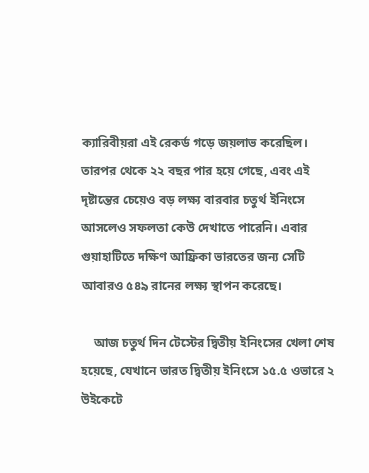ক্যারিবীয়রা এই রেকর্ড গড়ে জয়লাভ করেছিল। তারপর থেকে ২২ বছর পার হয়ে গেছে, এবং এই দৃষ্টান্তের চেয়েও বড় লক্ষ্য বারবার চতুর্থ ইনিংসে আসলেও সফলতা কেউ দেখাতে পারেনি। এবার গুয়াহাটিতে দক্ষিণ আফ্রিকা ভারতের জন্য সেটি আবারও ৫৪৯ রানের লক্ষ্য স্থাপন করেছে।

    আজ চতুর্থ দিন টেস্টের দ্বিতীয় ইনিংসের খেলা শেষ হয়েছে, যেখানে ভারত দ্বিতীয় ইনিংসে ১৫.৫ ওভারে ২ উইকেটে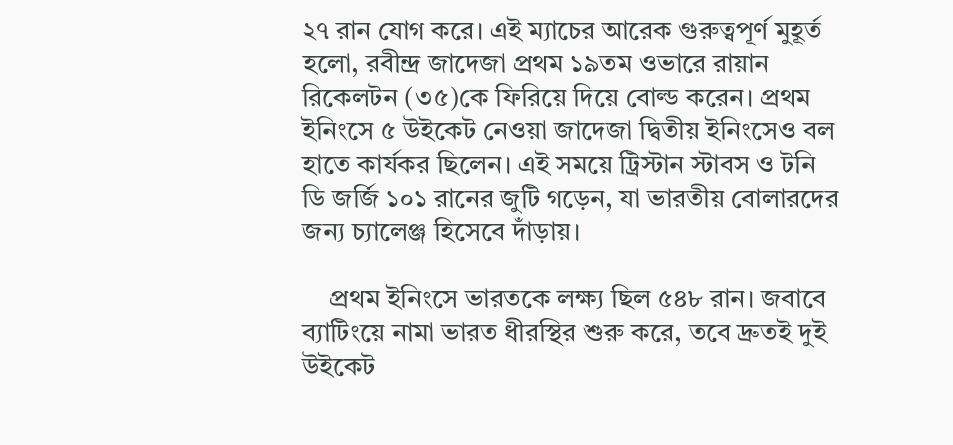২৭ রান যোগ করে। এই ম্যাচের আরেক গুরুত্বপূর্ণ মুহূর্ত হলো, রবীন্দ্র জাদেজা প্রথম ১৯তম ওভারে রায়ান রিকেলটন (৩৫)কে ফিরিয়ে দিয়ে বোল্ড করেন। প্রথম ইনিংসে ৫ উইকেট নেওয়া জাদেজা দ্বিতীয় ইনিংসেও বল হাতে কার্যকর ছিলেন। এই সময়ে ট্রিস্টান স্টাবস ও টনি ডি জর্জি ১০১ রানের জুটি গড়েন, যা ভারতীয় বোলারদের জন্য চ্যালেঞ্জ হিসেবে দাঁড়ায়।

    প্রথম ইনিংসে ভারতকে লক্ষ্য ছিল ৫৪৮ রান। জবাবে ব্যাটিংয়ে নামা ভারত ধীরস্থির শুরু করে, তবে দ্রুতই দুই উইকেট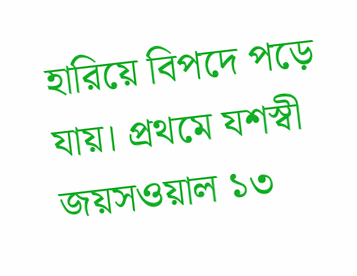হারিয়ে বিপদে পড়ে যায়। প্রথমে যশস্বী জয়সওয়াল ১৩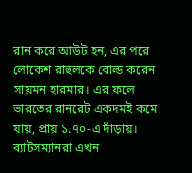রান করে আউট হন, এর পরে লোকেশ রাহুলকে বোল্ড করেন সায়মন হারমার। এর ফলে ভারতের রানরেট একদমই কমে যায়, প্রায় ১.৭০-এ দাঁড়ায়। ব্যাটসম্যানরা এখন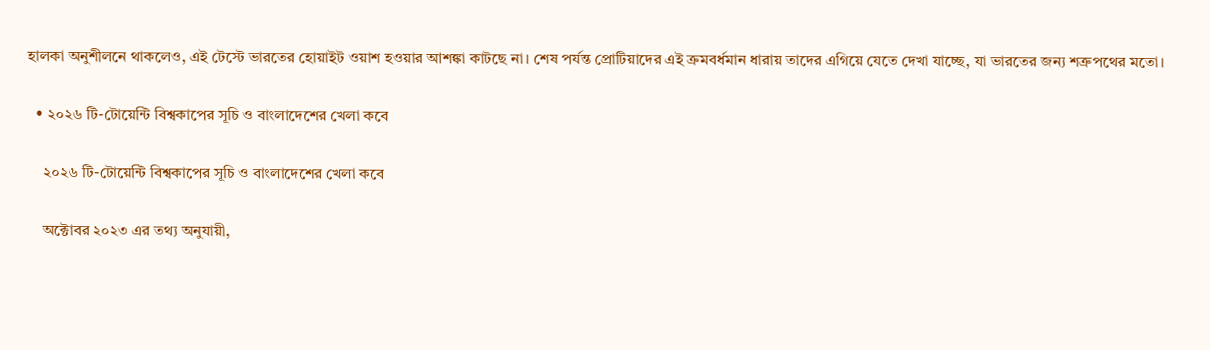হালকা অনুশীলনে থাকলেও, এই টেস্টে ভারতের হোয়াইট ওয়াশ হওয়ার আশঙ্কা কাটছে না। শেষ পর্যন্ত প্রোটিয়াদের এই ক্রমবর্ধমান ধারায় তাদের এগিয়ে যেতে দেখা যাচ্ছে, যা ভারতের জন্য শত্রুপথের মতো।

  • ২০২৬ টি-টোয়েন্টি বিশ্বকাপের সূচি ও বাংলাদেশের খেলা কবে

    ২০২৬ টি-টোয়েন্টি বিশ্বকাপের সূচি ও বাংলাদেশের খেলা কবে

    অক্টোবর ২০২৩ এর তথ্য অনুযায়ী,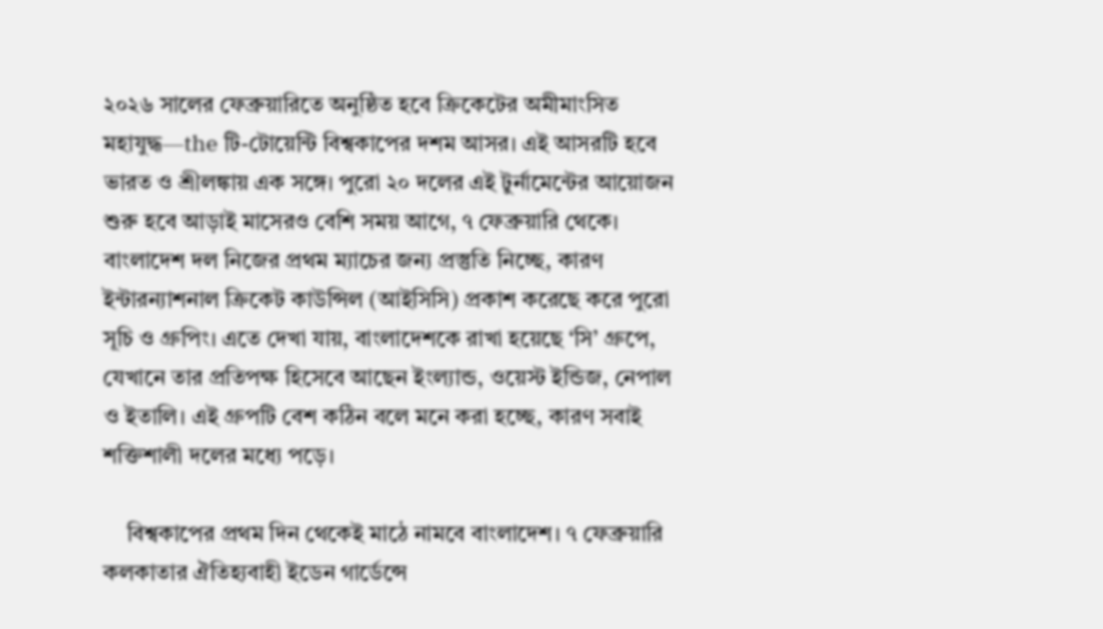২০২৬ সালের ফেব্রুয়ারিতে অনুষ্ঠিত হবে ক্রিকেটের অমীমাংসিত মহাযুদ্ধ—the টি-টোয়েন্টি বিশ্বকাপের দশম আসর। এই আসরটি হবে ভারত ও শ্রীলঙ্কায় এক সঙ্গে। পুরো ২০ দলের এই টুর্নামেন্টের আয়োজন শুরু হবে আড়াই মাসেরও বেশি সময় আগে, ৭ ফেব্রুয়ারি থেকে। বাংলাদেশ দল নিজের প্রথম ম্যাচের জন্য প্রস্তুতি নিচ্ছে, কারণ ইন্টারন্যাশনাল ক্রিকেট কাউন্সিল (আইসিসি) প্রকাশ করেছে করে পুরো সূচি ও গ্রুপিং। এতে দেখা যায়, বাংলাদেশকে রাখা হয়েছে ‘সি’ গ্রুপে, যেখানে তার প্রতিপক্ষ হিসেবে আছেন ইংল্যান্ড, ওয়েস্ট ইন্ডিজ, নেপাল ও ইতালি। এই গ্রুপটি বেশ কঠিন বলে মনে করা হচ্ছে, কারণ সবাই শক্তিশালী দলের মধ্যে পড়ে।

    বিশ্বকাপের প্রথম দিন থেকেই মাঠে নামবে বাংলাদেশ। ৭ ফেব্রুয়ারি কলকাতার ঐতিহ্যবাহী ইডেন গার্ডেন্সে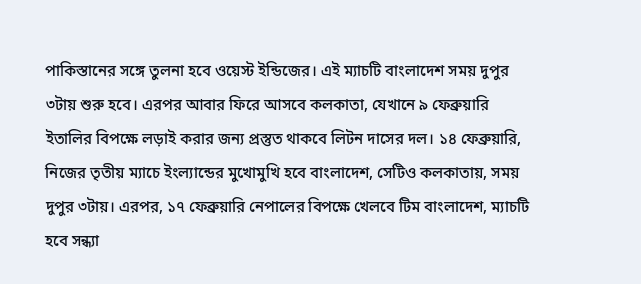পাকিস্তানের সঙ্গে তুলনা হবে ওয়েস্ট ইন্ডিজের। এই ম্যাচটি বাংলাদেশ সময় দুপুর ৩টায় শুরু হবে। এরপর আবার ফিরে আসবে কলকাতা, যেখানে ৯ ফেব্রুয়ারি ইতালির বিপক্ষে লড়াই করার জন্য প্রস্তুত থাকবে লিটন দাসের দল। ১৪ ফেব্রুয়ারি, নিজের তৃতীয় ম্যাচে ইংল্যান্ডের মুখোমুখি হবে বাংলাদেশ, সেটিও কলকাতায়, সময় দুপুর ৩টায়। এরপর, ১৭ ফেব্রুয়ারি নেপালের বিপক্ষে খেলবে টিম বাংলাদেশ, ম্যাচটি হবে সন্ধ্যা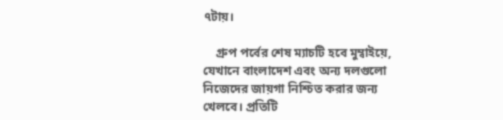৭টায়।

    গ্রুপ পর্বের শেষ ম্যাচটি হবে মুম্বাইয়ে, যেখানে বাংলাদেশ এবং অন্য দলগুলো নিজেদের জায়গা নিশ্চিত করার জন্য খেলবে। প্রতিটি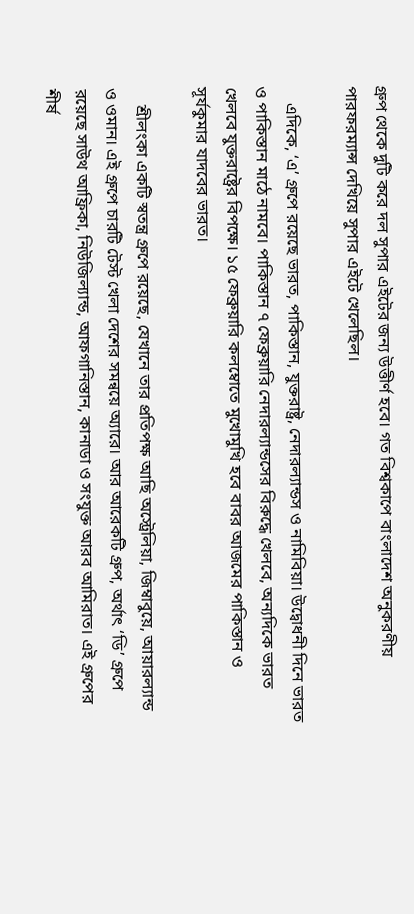গ্রুপ থেকে দুটি করে দল সুপার এইটের জন্য উত্তীর্ণ হবে। গত বিশ্বকাপে বাংলাদেশ অনুকরণীয় পারফরম্যান্স দেখিয়ে সুপার এইটে খেলেছিল।

    এদিকে, ‘এ’ গ্রুপে রয়েছে ভারত, পাকিস্তান, যুক্তরাষ্ট্র, নেদারল্যান্ডস ও নামিবিয়া। উদ্বোধনী দিনে ভারত ও পাকিস্তান মাঠে নামবে। পাকিস্তান ৭ ফেব্রুয়ারি নেদারল্যান্ডসের বিরুদ্ধে খেলবে, অন্যদিকে ভারত খেলবে যুক্তরাষ্ট্রের বিপক্ষে। ১৫ ফেব্রুয়ারি কলম্বোতে মুখোমুখি হবে বাবর আজমের পাকিস্তান ও সূর্যকুমার যাদবের ভারত।

    শ্রীলংকা একটি স্বতন্ত্র গ্রুপে রয়েছে, যেখানে তার প্রতিপক্ষ আছি অস্ট্রেলিয়া, জিম্বাবুয়ে, আয়ারল্যান্ড ও ওমান। এই গ্রুপে চারটি টেস্ট খেলা দেশের সমন্বয়ে অ্যারে। আর আরেকটি গ্রুপ, অর্থাৎ ‘ডি’ গ্রুপে রয়েছে সাউথ আফ্রিকা, নিউজিল্যান্ড, আফগানিস্তান, কানাডা ও সংযুক্ত আরব আমিরাত। এই গ্রুপের শীর্ষ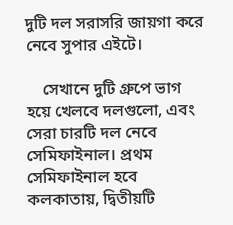দুটি দল সরাসরি জায়গা করে নেবে সুপার এইটে।

    সেখানে দুটি গ্রুপে ভাগ হয়ে খেলবে দলগুলো, এবং সেরা চারটি দল নেবে সেমিফাইনাল। প্রথম সেমিফাইনাল হবে কলকাতায়, দ্বিতীয়টি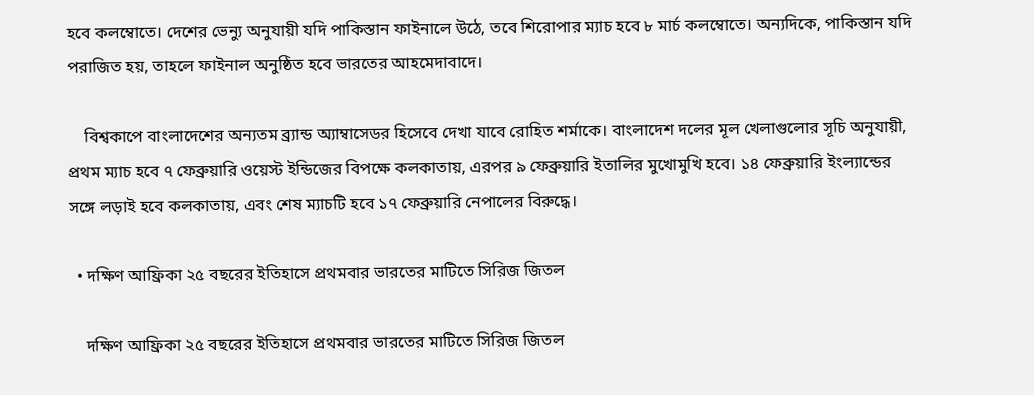হবে কলম্বোতে। দেশের ভেন্যু অনুযায়ী যদি পাকিস্তান ফাইনালে উঠে, তবে শিরোপার ম্যাচ হবে ৮ মার্চ কলম্বোতে। অন্যদিকে, পাকিস্তান যদি পরাজিত হয়, তাহলে ফাইনাল অনুষ্ঠিত হবে ভারতের আহমেদাবাদে।

    বিশ্বকাপে বাংলাদেশের অন্যতম ব্র্যান্ড অ্যাম্বাসেডর হিসেবে দেখা যাবে রোহিত শর্মাকে। বাংলাদেশ দলের মূল খেলাগুলোর সূচি অনুযায়ী, প্রথম ম্যাচ হবে ৭ ফেব্রুয়ারি ওয়েস্ট ইন্ডিজের বিপক্ষে কলকাতায়, এরপর ৯ ফেব্রুয়ারি ইতালির মুখোমুখি হবে। ১৪ ফেব্রুয়ারি ইংল্যান্ডের সঙ্গে লড়াই হবে কলকাতায়, এবং শেষ ম্যাচটি হবে ১৭ ফেব্রুয়ারি নেপালের বিরুদ্ধে।

  • দক্ষিণ আফ্রিকা ২৫ বছরের ইতিহাসে প্রথমবার ভারতের মাটিতে সিরিজ জিতল

    দক্ষিণ আফ্রিকা ২৫ বছরের ইতিহাসে প্রথমবার ভারতের মাটিতে সিরিজ জিতল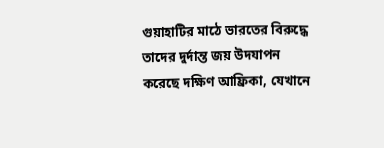গুয়াহাটির মাঠে ভারতের বিরুদ্ধে তাদের দুর্দান্ত জয় উদযাপন করেছে দক্ষিণ আফ্রিকা, যেখানে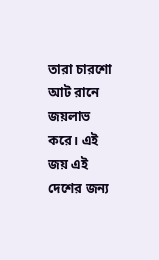তারা চারশো আট রানে জয়লাভ করে। এই জয় এই দেশের জন্য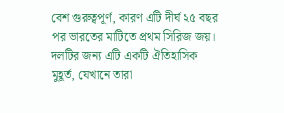বেশ গুরুত্বপূর্ণ, কারণ এটি দীর্ঘ ২৫ বছর পর ভারতের মাটিতে প্রথম সিরিজ জয়। দলটির জন্য এটি একটি ঐতিহাসিক মুহূর্ত, যেখানে তারা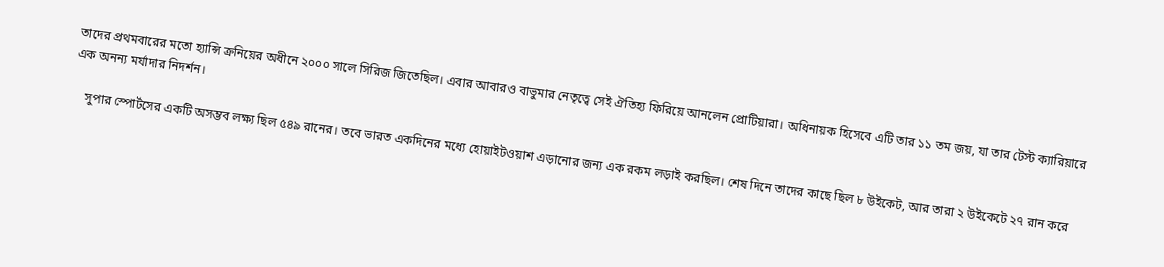তাদের প্রথমবারের মতো হ্যান্সি ক্রনিয়ের অধীনে ২০০০ সালে সিরিজ জিতেছিল। এবার আবারও বাভুমার নেতৃত্বে সেই ঐতিহ্য ফিরিয়ে আনলেন প্রোটিয়ারা। অধিনায়ক হিসেবে এটি তার ১১ তম জয়, যা তার টেস্ট ক্যারিয়ারে এক অনন্য মর্যাদার নিদর্শন।

    সুপার স্পোর্টসের একটি অসম্ভব লক্ষ্য ছিল ৫৪৯ রানের। তবে ভারত একদিনের মধ্যে হোয়াইটওয়াশ এড়ানোর জন্য এক রকম লড়াই করছিল। শেষ দিনে তাদের কাছে ছিল ৮ উইকেট, আর তারা ২ উইকেটে ২৭ রান করে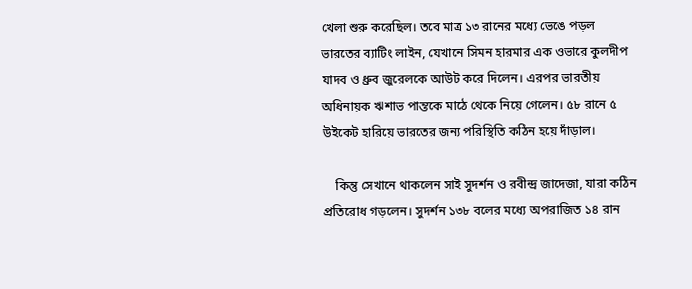খেলা শুরু করেছিল। তবে মাত্র ১৩ রানের মধ্যে ভেঙে পড়ল ভারতের ব্যাটিং লাইন, যেখানে সিমন হারমার এক ওভারে কুলদীপ যাদব ও ধ্রুব জুরেলকে আউট করে দিলেন। এরপর ভারতীয় অধিনায়ক ঋশাভ পান্তকে মাঠে থেকে নিয়ে গেলেন। ৫৮ রানে ৫ উইকেট হারিয়ে ভারতের জন্য পরিস্থিতি কঠিন হয়ে দাঁড়াল।

    কিন্তু সেখানে থাকলেন সাই সুদর্শন ও রবীন্দ্র জাদেজা, যারা কঠিন প্রতিরোধ গড়লেন। সুদর্শন ১৩৮ বলের মধ্যে অপরাজিত ১৪ রান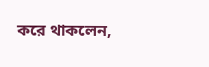করে থাকলেন,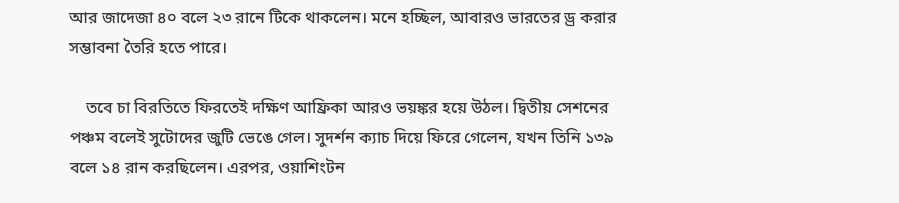আর জাদেজা ৪০ বলে ২৩ রানে টিকে থাকলেন। মনে হচ্ছিল, আবারও ভারতের ড্র করার সম্ভাবনা তৈরি হতে পারে।

    তবে চা বিরতিতে ফিরতেই দক্ষিণ আফ্রিকা আরও ভয়ঙ্কর হয়ে উঠল। দ্বিতীয় সেশনের পঞ্চম বলেই সুটোদের জুটি ভেঙে গেল। সুদর্শন ক্যাচ দিয়ে ফিরে গেলেন, যখন তিনি ১৩৯ বলে ১৪ রান করছিলেন। এরপর, ওয়াশিংটন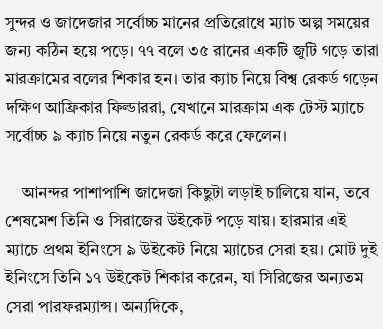সুন্দর ও জাদেজার সর্বোচ্চ মানের প্রতিরোধে ম্যাচ অল্প সময়ের জন্য কঠিন হয়ে পড়ে। ৭৭ বলে ৩৫ রানের একটি জুটি গড়ে তারা মারক্রামের বলের শিকার হন। তার ক্যাচ নিয়ে বিশ্ব রেকর্ড গড়েন দক্ষিণ আফ্রিকার ফিল্ডাররা, যেখানে মারক্রাম এক টেস্ট ম্যাচে সর্বোচ্চ ৯ ক্যাচ নিয়ে নতুন রেকর্ড করে ফেলেন।

    আনন্দর পাশাপাশি জাদেজা কিছুটা লড়াই চালিয়ে যান, তবে শেষমেশ তিনি ও সিরাজের উইকেট পড়ে যায়। হারমার এই ম্যাচে প্রথম ইনিংসে ৯ উইকেট নিয়ে ম্যাচের সেরা হয়। মোট দুই ইনিংসে তিনি ১৭ উইকেট শিকার করেন, যা সিরিজের অন্যতম সেরা পারফরম্যান্স। অন্যদিকে,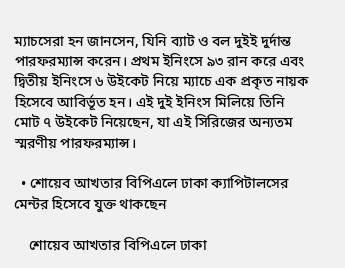ম্যাচসেরা হন জানসেন, যিনি ব্যাট ও বল দুইই দুর্দান্ত পারফরম্যান্স করেন। প্রথম ইনিংসে ৯৩ রান করে এবং দ্বিতীয় ইনিংসে ৬ উইকেট নিয়ে ম্যাচে এক প্রকৃত নায়ক হিসেবে আবির্ভূত হন। এই দুই ইনিংস মিলিয়ে তিনি মোট ৭ উইকেট নিয়েছেন, যা এই সিরিজের অন্যতম স্মরণীয় পারফরম্যান্স।

  • শোয়েব আখতার বিপিএলে ঢাকা ক্যাপিটালসের মেন্টর হিসেবে যুক্ত থাকছেন

    শোয়েব আখতার বিপিএলে ঢাকা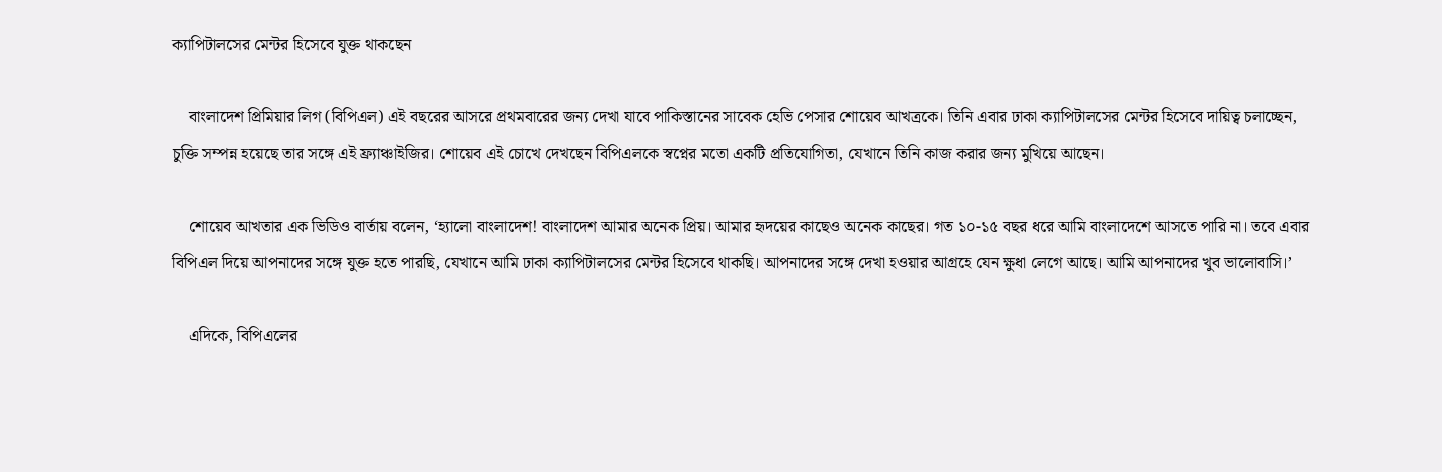ক্যাপিটালসের মেন্টর হিসেবে যুক্ত থাকছেন

    বাংলাদেশ প্রিমিয়ার লিগ (বিপিএল) এই বছরের আসরে প্রথমবারের জন্য দেখা যাবে পাকিস্তানের সাবেক হেভি পেসার শোয়েব আখত্রকে। তিনি এবার ঢাকা ক্যাপিটালসের মেন্টর হিসেবে দায়িত্ব চলাচ্ছেন, চুক্তি সম্পন্ন হয়েছে তার সঙ্গে এই ফ্র্যাঞ্চাইজির। শোয়েব এই চোখে দেখছেন বিপিএলকে স্বপ্নের মতো একটি প্রতিযোগিতা, যেখানে তিনি কাজ করার জন্য মুখিয়ে আছেন।

    শোয়েব আখতার এক ভিডিও বার্তায় বলেন, ‘হ্যালো বাংলাদেশ! বাংলাদেশ আমার অনেক প্রিয়। আমার হৃদয়ের কাছেও অনেক কাছের। গত ১০-১৫ বছর ধরে আমি বাংলাদেশে আসতে পারি না। তবে এবার বিপিএল দিয়ে আপনাদের সঙ্গে যুক্ত হতে পারছি, যেখানে আমি ঢাকা ক্যাপিটালসের মেন্টর হিসেবে থাকছি। আপনাদের সঙ্গে দেখা হওয়ার আগ্রহে যেন ক্ষুধা লেগে আছে। আমি আপনাদের খুব ভালোবাসি।’

    এদিকে, বিপিএলের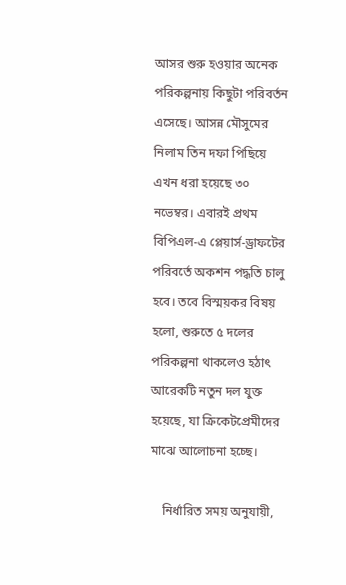আসর শুরু হওয়ার অনেক পরিকল্পনায় কিছুটা পরিবর্তন এসেছে। আসন্ন মৌসুমের নিলাম তিন দফা পিছিয়ে এখন ধরা হয়েছে ৩০ নভেম্বর। এবারই প্রথম বিপিএল-এ প্লেয়ার্স-ড্রাফটের পরিবর্তে অকশন পদ্ধতি চালু হবে। তবে বিস্ময়কর বিষয় হলো, শুরুতে ৫ দলের পরিকল্পনা থাকলেও হঠাৎ আরেকটি নতুন দল যুক্ত হয়েছে, যা ক্রিকেটপ্রেমীদের মাঝে আলোচনা হচ্ছে।

    নির্ধারিত সময় অনুযায়ী,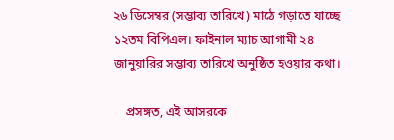২৬ ডিসেম্বর (সম্ভাব্য তারিখে) মাঠে গড়াতে যাচ্ছে ১২তম বিপিএল। ফাইনাল ম্যাচ আগামী ২৪ জানুয়ারির সম্ভাব্য তারিখে অনুষ্ঠিত হওয়ার কথা।

    প্রসঙ্গত, এই আসরকে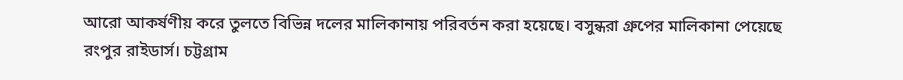আরো আকর্ষণীয় করে তুলতে বিভিন্ন দলের মালিকানায় পরিবর্তন করা হয়েছে। বসুন্ধরা গ্রুপের মালিকানা পেয়েছে রংপুর রাইডার্স। চট্টগ্রাম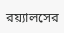রয়্যালসের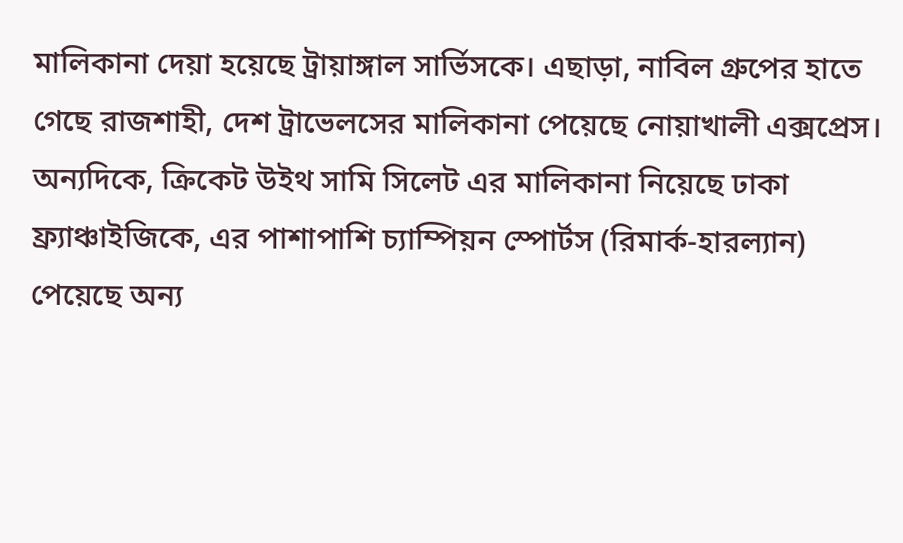মালিকানা দেয়া হয়েছে ট্রায়াঙ্গাল সার্ভিসকে। এছাড়া, নাবিল গ্রুপের হাতে গেছে রাজশাহী, দেশ ট্রাভেলসের মালিকানা পেয়েছে নোয়াখালী এক্সপ্রেস। অন্যদিকে, ক্রিকেট উইথ সামি সিলেট এর মালিকানা নিয়েছে ঢাকা ফ্র্যাঞ্চাইজিকে, এর পাশাপাশি চ্যাম্পিয়ন স্পোর্টস (রিমার্ক-হারল্যান) পেয়েছে অন্য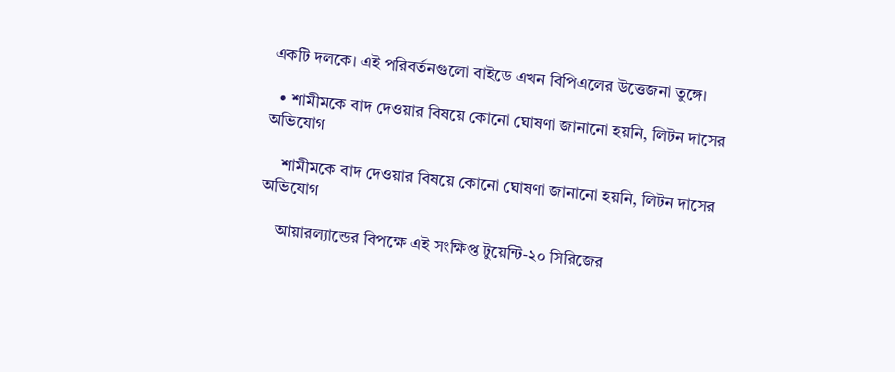একটি দলকে। এই পরিবর্তনগুলো বাইডে এখন বিপিএলের উত্তেজনা তুঙ্গে।

  • শামীমকে বাদ দেওয়ার বিষয়ে কোনো ঘোষণা জানানো হয়নি, লিটন দাসের অভিযোগ

    শামীমকে বাদ দেওয়ার বিষয়ে কোনো ঘোষণা জানানো হয়নি, লিটন দাসের অভিযোগ

    আয়ারল্যান্ডের বিপক্ষে এই সংক্ষিপ্ত টুয়েন্টি-২০ সিরিজের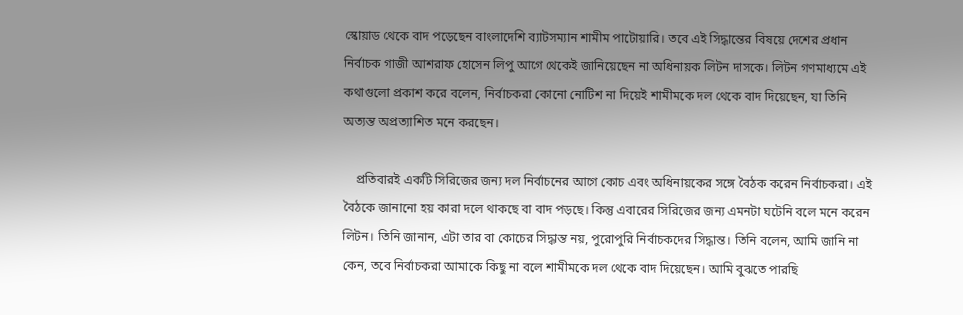স্কোয়াড থেকে বাদ পড়েছেন বাংলাদেশি ব্যাটসম্যান শামীম পাটোয়ারি। তবে এই সিদ্ধান্তের বিষয়ে দেশের প্রধান নির্বাচক গাজী আশরাফ হোসেন লিপু আগে থেকেই জানিয়েছেন না অধিনায়ক লিটন দাসকে। লিটন গণমাধ্যমে এই কথাগুলো প্রকাশ করে বলেন, নির্বাচকরা কোনো নোটিশ না দিয়েই শামীমকে দল থেকে বাদ দিয়েছেন, যা তিনি অত্যন্ত অপ্রত্যাশিত মনে করছেন।

    প্রতিবারই একটি সিরিজের জন্য দল নির্বাচনের আগে কোচ এবং অধিনায়কের সঙ্গে বৈঠক করেন নির্বাচকরা। এই বৈঠকে জানানো হয় কারা দলে থাকছে বা বাদ পড়ছে। কিন্তু এবারের সিরিজের জন্য এমনটা ঘটেনি বলে মনে করেন লিটন। তিনি জানান, এটা তার বা কোচের সিদ্ধান্ত নয়, পুরোপুরি নির্বাচকদের সিদ্ধান্ত। তিনি বলেন, আমি জানি না কেন, তবে নির্বাচকরা আমাকে কিছু না বলে শামীমকে দল থেকে বাদ দিয়েছেন। আমি বুঝতে পারছি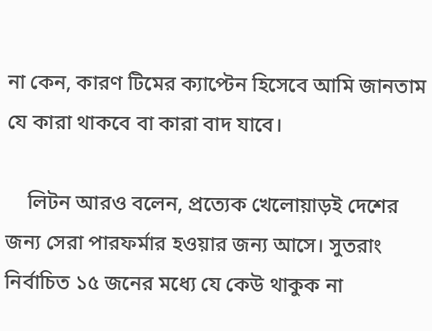না কেন, কারণ টিমের ক্যাপ্টেন হিসেবে আমি জানতাম যে কারা থাকবে বা কারা বাদ যাবে।

    লিটন আরও বলেন, প্রত্যেক খেলোয়াড়ই দেশের জন্য সেরা পারফর্মার হওয়ার জন্য আসে। সুতরাং নির্বাচিত ১৫ জনের মধ্যে যে কেউ থাকুক না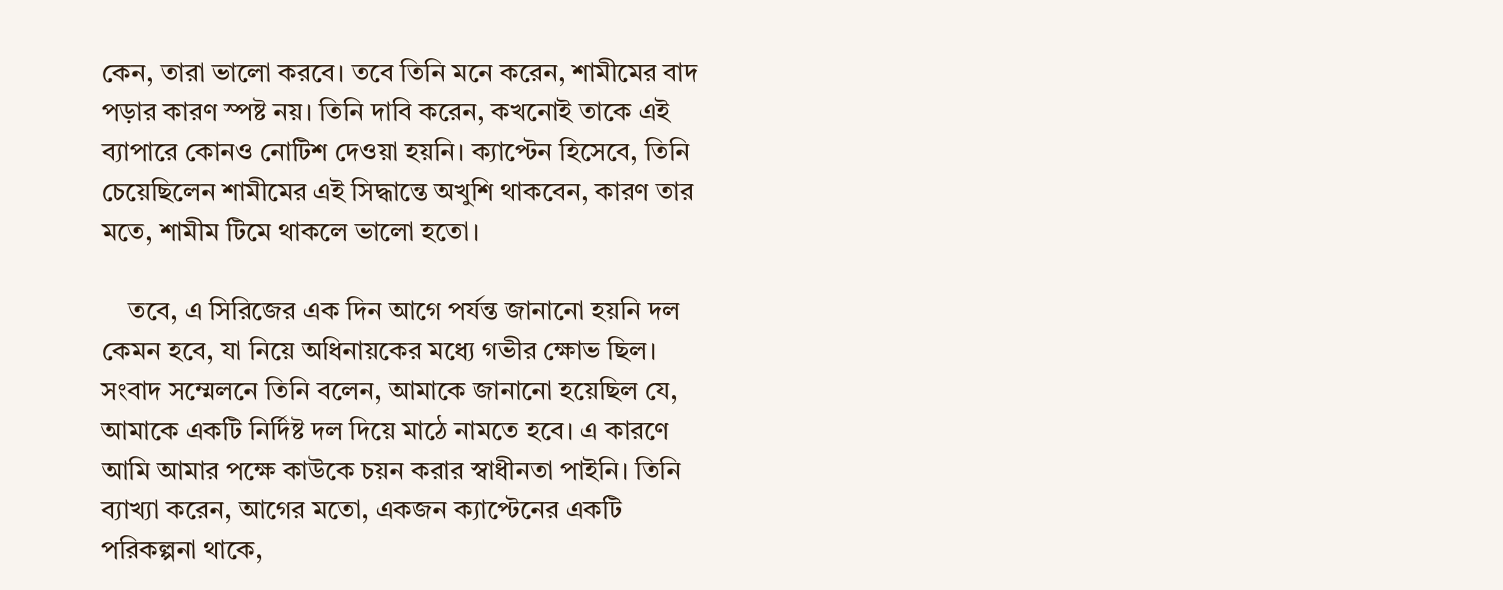কেন, তারা ভালো করবে। তবে তিনি মনে করেন, শামীমের বাদ পড়ার কারণ স্পষ্ট নয়। তিনি দাবি করেন, কখনোই তাকে এই ব্যাপারে কোনও নোটিশ দেওয়া হয়নি। ক্যাপ্টেন হিসেবে, তিনি চেয়েছিলেন শামীমের এই সিদ্ধান্তে অখুশি থাকবেন, কারণ তার মতে, শামীম টিমে থাকলে ভালো হতো।

    তবে, এ সিরিজের এক দিন আগে পর্যন্ত জানানো হয়নি দল কেমন হবে, যা নিয়ে অধিনায়কের মধ্যে গভীর ক্ষোভ ছিল। সংবাদ সম্মেলনে তিনি বলেন, আমাকে জানানো হয়েছিল যে, আমাকে একটি নির্দিষ্ট দল দিয়ে মাঠে নামতে হবে। এ কারণে আমি আমার পক্ষে কাউকে চয়ন করার স্বাধীনতা পাইনি। তিনি ব্যাখ্যা করেন, আগের মতো, একজন ক্যাপ্টেনের একটি পরিকল্পনা থাকে,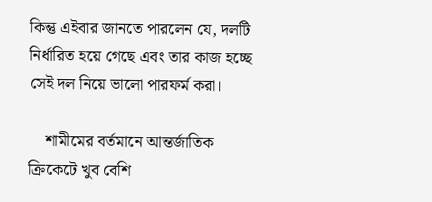কিন্তু এইবার জানতে পারলেন যে, দলটি নির্ধারিত হয়ে গেছে এবং তার কাজ হচ্ছে সেই দল নিয়ে ভালো পারফর্ম করা।

    শামীমের বর্তমানে আন্তর্জাতিক ক্রিকেটে খুব বেশি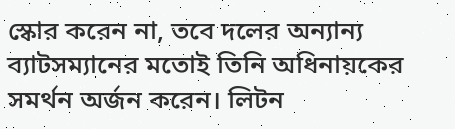স্কোর করেন না, তবে দলের অন্যান্য ব্যাটসম্যানের মতোই তিনি অধিনায়কের সমর্থন অর্জন করেন। লিটন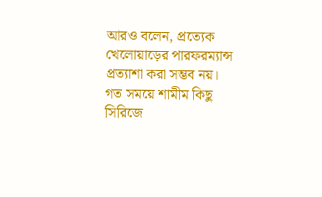আরও বলেন, প্রত্যেক খেলোয়াড়ের পারফরম্যান্স প্রত্যাশা করা সম্ভব নয়। গত সময়ে শামীম কিছু সিরিজে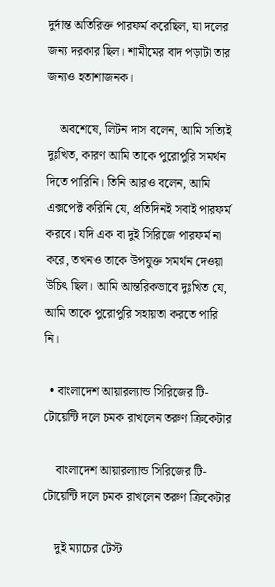দুর্দান্ত অতিরিক্ত পারফর্ম করেছিল, যা দলের জন্য দরকার ছিল। শামীমের বাদ পড়াটা তার জন্যও হতাশাজনক।

    অবশেষে, লিটন দাস বলেন, আমি সত্যিই দুঃখিত, কারণ আমি তাকে পুরোপুরি সমর্থন দিতে পারিনি। তিনি আরও বলেন, আমি এক্সপেক্ট করিনি যে, প্রতিদিনই সবাই পারফর্ম করবে। যদি এক বা দুই সিরিজে পারফর্ম না করে, তখনও তাকে উপযুক্ত সমর্থন দেওয়া উচিৎ ছিল। আমি আন্তরিকভাবে দুঃখিত যে, আমি তাকে পুরোপুরি সহায়তা করতে পারি নি।

  • বাংলাদেশ আয়ারল্যান্ড সিরিজের টি-টোয়েন্টি দলে চমক রাখলেন তরুণ ক্রিকেটার

    বাংলাদেশ আয়ারল্যান্ড সিরিজের টি-টোয়েন্টি দলে চমক রাখলেন তরুণ ক্রিকেটার

    দুই ম্যাচের টেস্ট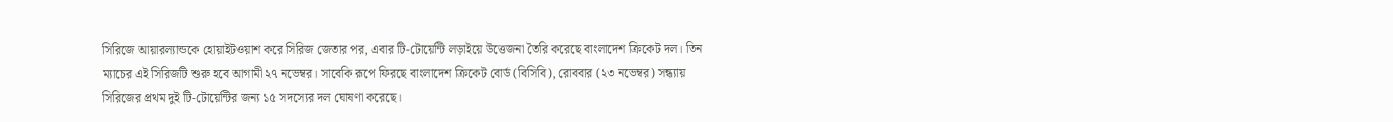সিরিজে আয়ারল্যান্ডকে হোয়াইটওয়াশ করে সিরিজ জেতার পর, এবার টি-টোয়েন্টি লড়াইয়ে উত্তেজনা তৈরি করেছে বাংলাদেশ ক্রিকেট দল। তিন ম্যাচের এই সিরিজটি শুরু হবে আগামী ২৭ নভেম্বর। সাবেকি রূপে ফিরছে বাংলাদেশ ক্রিকেট বোর্ড (বিসিবি), রোববার (২৩ নভেম্বর) সন্ধ্যায় সিরিজের প্রথম দুই টি-টোয়েন্টির জন্য ১৫ সদস্যের দল ঘোষণা করেছে।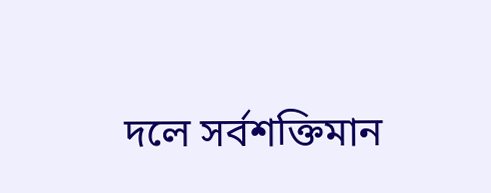দলে সর্বশক্তিমান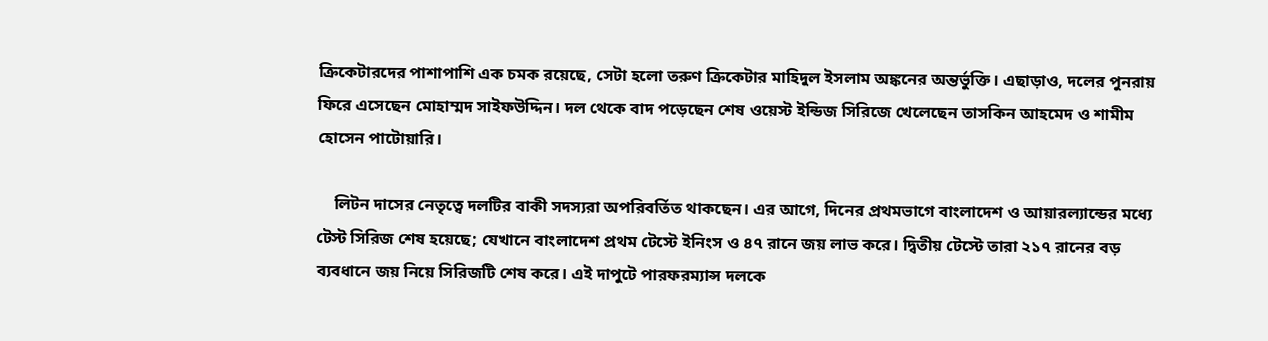ক্রিকেটারদের পাশাপাশি এক চমক রয়েছে, সেটা হলো তরুণ ক্রিকেটার মাহিদুল ইসলাম অঙ্কনের অন্তর্ভুক্তি। এছাড়াও, দলের পুনরায় ফিরে এসেছেন মোহাম্মদ সাইফউদ্দিন। দল থেকে বাদ পড়েছেন শেষ ওয়েস্ট ইন্ডিজ সিরিজে খেলেছেন তাসকিন আহমেদ ও শামীম হোসেন পাটোয়ারি।

    লিটন দাসের নেতৃত্বে দলটির বাকী সদস্যরা অপরিবর্তিত থাকছেন। এর আগে, দিনের প্রথমভাগে বাংলাদেশ ও আয়ারল্যান্ডের মধ্যে টেস্ট সিরিজ শেষ হয়েছে; যেখানে বাংলাদেশ প্রথম টেস্টে ইনিংস ও ৪৭ রানে জয় লাভ করে। দ্বিতীয় টেস্টে তারা ২১৭ রানের বড় ব্যবধানে জয় নিয়ে সিরিজটি শেষ করে। এই দাপুটে পারফরম্যান্স দলকে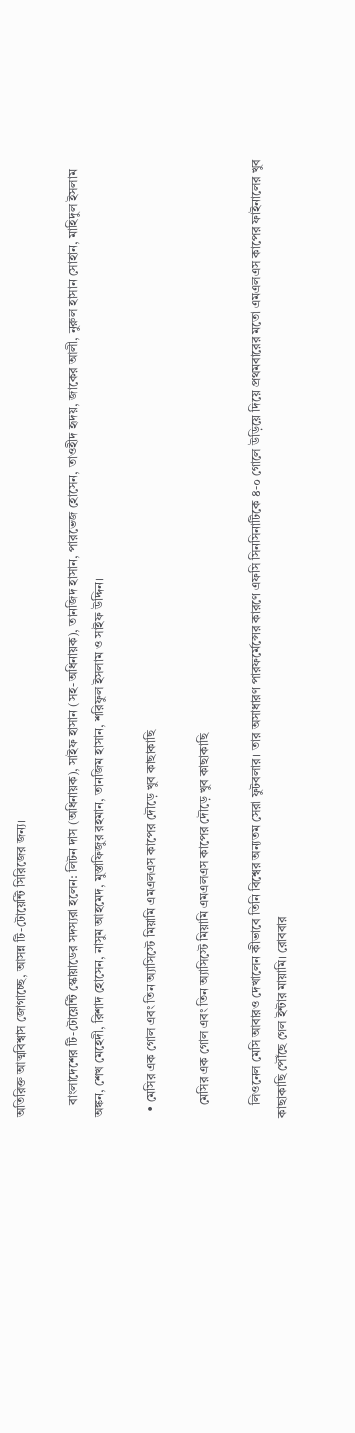অতিরিক্ত আত্মবিশ্বাস জোগাচ্ছে, আসন্ন টি-টোয়েন্টি সিরিজের জন্য।

    বাংলাদেশের টি-টোয়েন্টি স্কোয়াডের সদস্যরা হলেন: লিটন দাস (অধিনায়ক), সাইফ হাসান (সহ-অধিনায়ক), তানজিদ হাসান, পারভেজ হোসেন, তাওহীদ হৃদয়, জাকের আলী, নুরুল হাসান সোহান, মাহিদুল ইসলাম অঙ্কন, শেখ মেহেদী, রিশাদ হোসেন, নাসুম আহমেদ, মুস্তাফিজুর রহমান, তানজিম হাসান, শরিফুল ইসলাম ও সাইফ উদ্দিন।

  • মেসির এক গোল এবং তিন অ্যাসিস্টে মিয়ামি এমএলএস কাপের দৌড়ে খুব কাছাকাছি

    মেসির এক গোল এবং তিন অ্যাসিস্টে মিয়ামি এমএলএস কাপের দৌড়ে খুব কাছাকাছি

    লিওনেল মেসি আবারও দেখালেন কীভাবে তিনি বিশ্বের অন্যতম সেরা ফুটবলার। তার অসাধারণ পারফর্মেন্সের কারণে এফসি সিনসিনাটিকে ৪-০ গোলে উড়িয়ে দিয়ে প্রথমবারের মতো এমএলএস কাপের ফাইনালের খুব কাছাকাছি পৌঁছে গেল ইন্টার মায়ামি। রোববার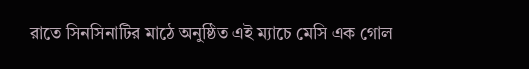রাতে সিনসিনাটির মাঠে অনুষ্ঠিত এই ম্যাচে মেসি এক গোল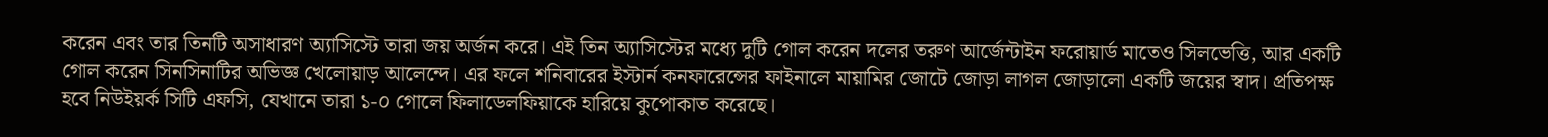করেন এবং তার তিনটি অসাধারণ অ্যাসিস্টে তারা জয় অর্জন করে। এই তিন অ্যাসিস্টের মধ্যে দুটি গোল করেন দলের তরুণ আর্জেন্টাইন ফরোয়ার্ড মাতেও সিলভেত্তি, আর একটি গোল করেন সিনসিনাটির অভিজ্ঞ খেলোয়াড় আলেন্দে। এর ফলে শনিবারের ইস্টার্ন কনফারেন্সের ফাইনালে মায়ামির জোটে জোড়া লাগল জোড়ালো একটি জয়ের স্বাদ। প্রতিপক্ষ হবে নিউইয়র্ক সিটি এফসি, যেখানে তারা ১-০ গোলে ফিলাডেলফিয়াকে হারিয়ে কুপোকাত করেছে।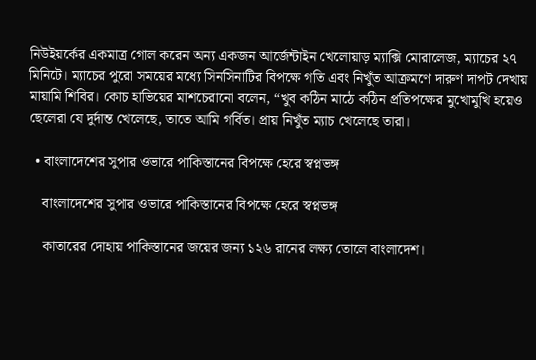নিউইয়র্কের একমাত্র গোল করেন অন্য একজন আর্জেন্টাইন খেলোয়াড় ম্যাক্সি মোরালেজ, ম্যাচের ২৭ মিনিটে। ম্যাচের পুরো সময়ের মধ্যে সিনসিনাটির বিপক্ষে গতি এবং নিখুঁত আক্রমণে দারুণ দাপট দেখায় মায়ামি শিবির। কোচ হাভিয়ের মাশচেরানো বলেন, “খুব কঠিন মাঠে কঠিন প্রতিপক্ষের মুখোমুখি হয়েও ছেলেরা যে দুর্দান্ত খেলেছে, তাতে আমি গর্বিত। প্রায় নিখুঁত ম্যাচ খেলেছে তারা।

  • বাংলাদেশের সুপার ওভারে পাকিস্তানের বিপক্ষে হেরে স্বপ্নভঙ্গ

    বাংলাদেশের সুপার ওভারে পাকিস্তানের বিপক্ষে হেরে স্বপ্নভঙ্গ

    কাতারের দোহায় পাকিস্তানের জয়ের জন্য ১২৬ রানের লক্ষ্য তোলে বাংলাদেশ।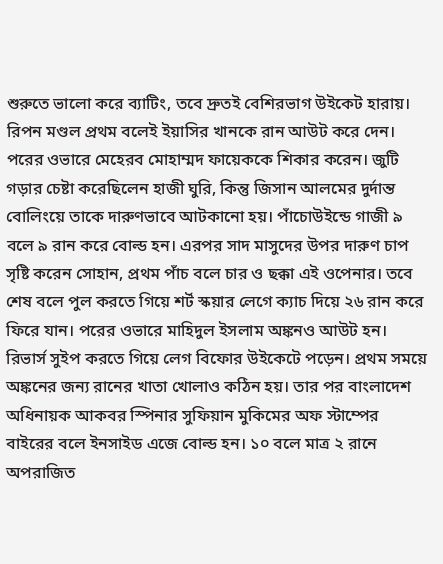শুরুতে ভালো করে ব্যাটিং, তবে দ্রুতই বেশিরভাগ উইকেট হারায়। রিপন মণ্ডল প্রথম বলেই ইয়াসির খানকে রান আউট করে দেন। পরের ওভারে মেহেরব মোহাম্মদ ফায়েককে শিকার করেন। জুটি গড়ার চেষ্টা করেছিলেন হাজী ঘুরি, কিন্তু জিসান আলমের দুর্দান্ত বোলিংয়ে তাকে দারুণভাবে আটকানো হয়। পাঁচোউইন্ডে গাজী ৯ বলে ৯ রান করে বোল্ড হন। এরপর সাদ মাসুদের উপর দারুণ চাপ সৃষ্টি করেন সোহান, প্রথম পাঁচ বলে চার ও ছক্কা এই ওপেনার। তবে শেষ বলে পুল করতে গিয়ে শর্ট স্কয়ার লেগে ক্যাচ দিয়ে ২৬ রান করে ফিরে যান। পরের ওভারে মাহিদুল ইসলাম অঙ্কনও আউট হন। রিভার্স সুইপ করতে গিয়ে লেগ বিফোর উইকেটে পড়েন। প্রথম সময়ে অঙ্কনের জন্য রানের খাতা খোলাও কঠিন হয়। তার পর বাংলাদেশ অধিনায়ক আকবর স্পিনার সুফিয়ান মুকিমের অফ স্টাম্পের বাইরের বলে ইনসাইড এজে বোল্ড হন। ১০ বলে মাত্র ২ রানে অপরাজিত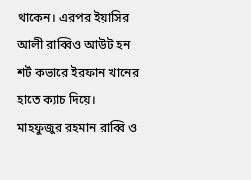থাকেন। এরপর ইয়াসির আলী রাব্বিও আউট হন শর্ট কভারে ইরফান খানের হাতে ক্যাচ দিয়ে। মাহফুজুর রহমান রাব্বি ও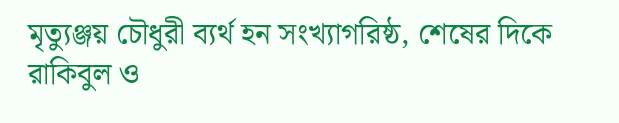মৃত্যুঞ্জয় চৌধুরী ব্যর্থ হন সংখ্যাগরিষ্ঠ, শেষের দিকে রাকিবুল ও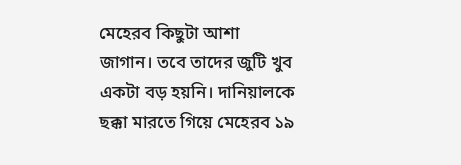মেহেরব কিছুটা আশা জাগান। তবে তাদের জুটি খুব একটা বড় হয়নি। দানিয়ালকে ছক্কা মারতে গিয়ে মেহেরব ১৯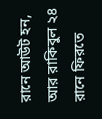রানে আউট হন, আর রাকিবুল ২৪ রানে ফিরতে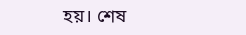হয়। শেষ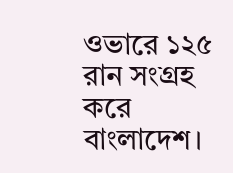ওভারে ১২৫ রান সংগ্রহ করে বাংলাদেশ।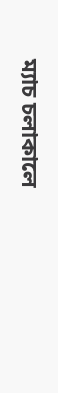ম্যাচ চলাকালে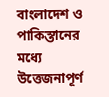বাংলাদেশ ও পাকিস্তানের মধ্যে উত্তেজনাপূর্ণ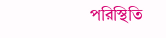পরিস্থিতি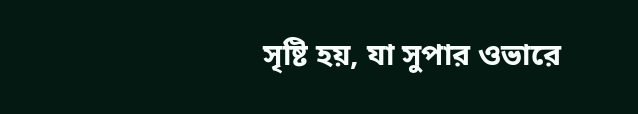সৃষ্টি হয়, যা সুপার ওভারে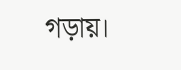গড়ায়।